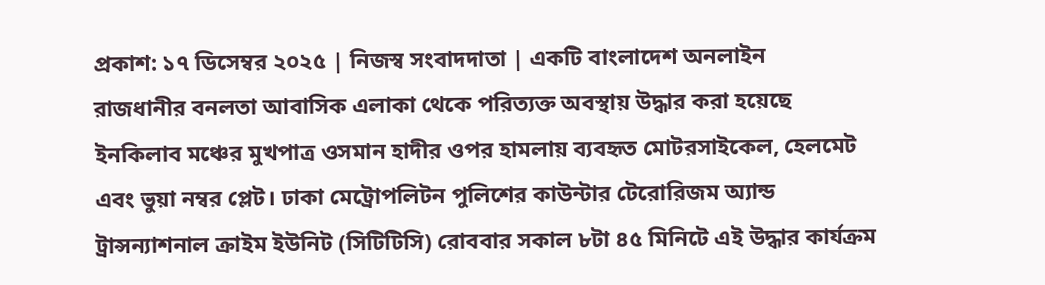প্রকাশ: ১৭ ডিসেম্বর ২০২৫ | নিজস্ব সংবাদদাতা | একটি বাংলাদেশ অনলাইন
রাজধানীর বনলতা আবাসিক এলাকা থেকে পরিত্যক্ত অবস্থায় উদ্ধার করা হয়েছে ইনকিলাব মঞ্চের মুখপাত্র ওসমান হাদীর ওপর হামলায় ব্যবহৃত মোটরসাইকেল, হেলমেট এবং ভুয়া নম্বর প্লেট। ঢাকা মেট্রোপলিটন পুলিশের কাউন্টার টেরোরিজম অ্যান্ড ট্রান্সন্যাশনাল ক্রাইম ইউনিট (সিটিটিসি) রোববার সকাল ৮টা ৪৫ মিনিটে এই উদ্ধার কার্যক্রম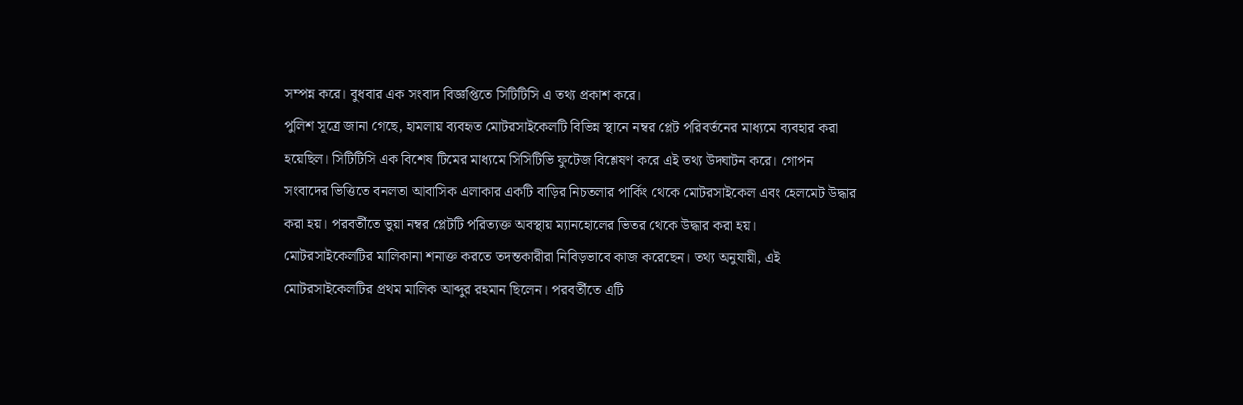সম্পন্ন করে। বুধবার এক সংবাদ বিজ্ঞপ্তিতে সিটিটিসি এ তথ্য প্রকাশ করে।
পুলিশ সূত্রে জানা গেছে, হামলায় ব্যবহৃত মোটরসাইকেলটি বিভিন্ন স্থানে নম্বর প্লেট পরিবর্তনের মাধ্যমে ব্যবহার করা হয়েছিল। সিটিটিসি এক বিশেষ টিমের মাধ্যমে সিসিটিভি ফুটেজ বিশ্লেষণ করে এই তথ্য উদ্ঘাটন করে। গোপন সংবাদের ভিত্তিতে বনলতা আবাসিক এলাকার একটি বাড়ির নিচতলার পার্কিং থেকে মোটরসাইকেল এবং হেলমেট উদ্ধার করা হয়। পরবর্তীতে ভুয়া নম্বর প্লেটটি পরিত্যক্ত অবস্থায় ম্যানহোলের ভিতর থেকে উদ্ধার করা হয়।
মোটরসাইকেলটির মালিকানা শনাক্ত করতে তদন্তকারীরা নিবিড়ভাবে কাজ করেছেন। তথ্য অনুযায়ী, এই মোটরসাইকেলটির প্রথম মালিক আব্দুর রহমান ছিলেন। পরবর্তীতে এটি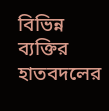বিভিন্ন ব্যক্তির হাতবদলের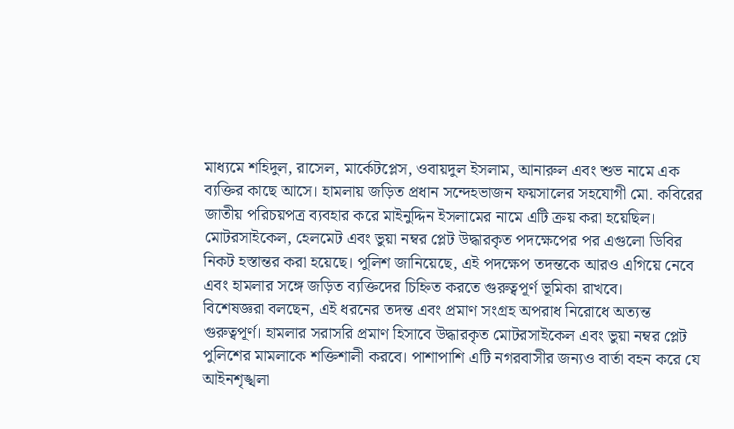মাধ্যমে শহিদুল, রাসেল, মার্কেটপ্লেস, ওবায়দুল ইসলাম, আনারুল এবং শুভ নামে এক ব্যক্তির কাছে আসে। হামলায় জড়িত প্রধান সন্দেহভাজন ফয়সালের সহযোগী মো. কবিরের জাতীয় পরিচয়পত্র ব্যবহার করে মাইনুদ্দিন ইসলামের নামে এটি ক্রয় করা হয়েছিল।
মোটরসাইকেল, হেলমেট এবং ভুয়া নম্বর প্লেট উদ্ধারকৃত পদক্ষেপের পর এগুলো ডিবির নিকট হস্তান্তর করা হয়েছে। পুলিশ জানিয়েছে, এই পদক্ষেপ তদন্তকে আরও এগিয়ে নেবে এবং হামলার সঙ্গে জড়িত ব্যক্তিদের চিহ্নিত করতে গুরুত্বপূর্ণ ভূমিকা রাখবে।
বিশেষজ্ঞরা বলছেন, এই ধরনের তদন্ত এবং প্রমাণ সংগ্রহ অপরাধ নিরোধে অত্যন্ত গুরুত্বপূর্ণ। হামলার সরাসরি প্রমাণ হিসাবে উদ্ধারকৃত মোটরসাইকেল এবং ভুয়া নম্বর প্লেট পুলিশের মামলাকে শক্তিশালী করবে। পাশাপাশি এটি নগরবাসীর জন্যও বার্তা বহন করে যে আইনশৃঙ্খলা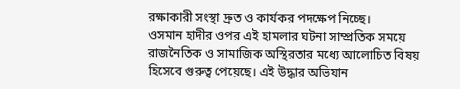রক্ষাকারী সংস্থা দ্রুত ও কার্যকর পদক্ষেপ নিচ্ছে।
ওসমান হাদীর ওপর এই হামলার ঘটনা সাম্প্রতিক সময়ে রাজনৈতিক ও সামাজিক অস্থিরতার মধ্যে আলোচিত বিষয় হিসেবে গুরুত্ব পেয়েছে। এই উদ্ধার অভিযান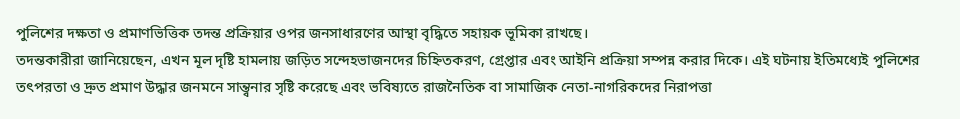পুলিশের দক্ষতা ও প্রমাণভিত্তিক তদন্ত প্রক্রিয়ার ওপর জনসাধারণের আস্থা বৃদ্ধিতে সহায়ক ভূমিকা রাখছে।
তদন্তকারীরা জানিয়েছেন, এখন মূল দৃষ্টি হামলায় জড়িত সন্দেহভাজনদের চিহ্নিতকরণ, গ্রেপ্তার এবং আইনি প্রক্রিয়া সম্পন্ন করার দিকে। এই ঘটনায় ইতিমধ্যেই পুলিশের তৎপরতা ও দ্রুত প্রমাণ উদ্ধার জনমনে সান্ত্বনার সৃষ্টি করেছে এবং ভবিষ্যতে রাজনৈতিক বা সামাজিক নেতা-নাগরিকদের নিরাপত্তা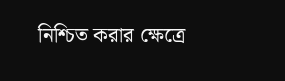নিশ্চিত করার ক্ষেত্রে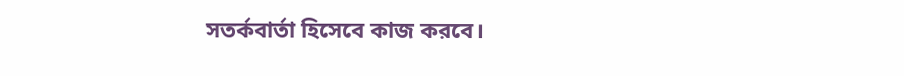সতর্কবার্তা হিসেবে কাজ করবে।